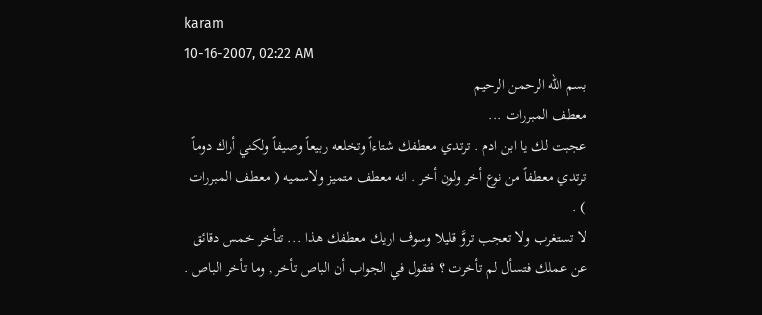karam
10-16-2007, 02:22 AM
بسم الله الرحمن الرحيم
معطف المبررات ...
عجبت لك يا ابن ادم . ترتدي معطفك شتاءاً وتخلعه ربيعاً وصيفاً ولكني أراك دوماً ترتدي معطفاً من نوع أخر ولون أخر . انه معطف متميز ولاسميه ( معطف المبررات ) .
لا تستغرب ولا تعجب تروَّ قليلا وسوف اريك معطفك هذا ... تتأخر خمس دقائق عن عملك فتسأل لم تأخرت ؟ فتقول في الجواب أن الباص تأخر , وما تأخر الباص .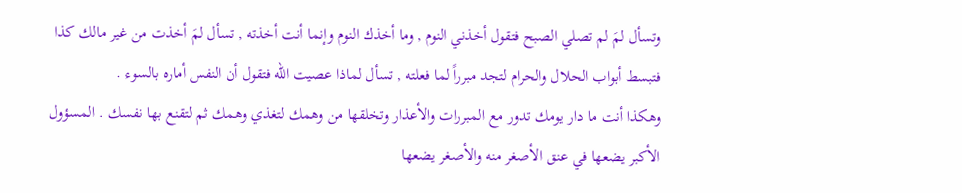وتسأل لمَ لم تصلي الصبح فتقول أخذني النوم , وما أخذك النوم وإنما أنت أخذته , تسأل لمَ أخذت من غير مالك كذا فتبسط أبواب الحلال والحرام لتجد مبرراً لما فعلته , تسأل لماذا عصيت الله فتقول أن النفس أماره بالسوء .
وهكذا أنت ما دار يومك تدور مع المبررات والأعذار وتخلقها من وهمك لتغذي وهمك ثم لتقنع بها نفسك . المسؤول الأكبر يضعها في عنق الأصغر منه والأصغر يضعها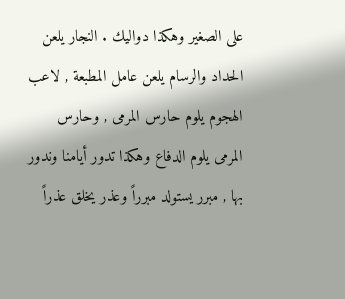على الصغير وهكذا دواليك . النجار يلعن الحداد والرسام يلعن عامل المطبعة , لاعب الهجوم يلوم حارس المرمى , وحارس المرمى يلوم الدفاع وهكذا تدور أيامنا وندور بها , مبرر يستولد مبرراً وعذر يخلق عذراً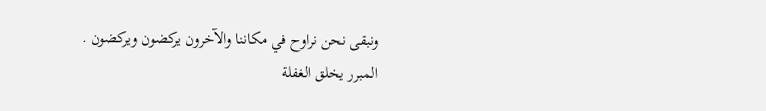ونبقى نحن نراوح في مكاننا والآخرون يركضون ويركضون .
المبرر يخلق الغفلة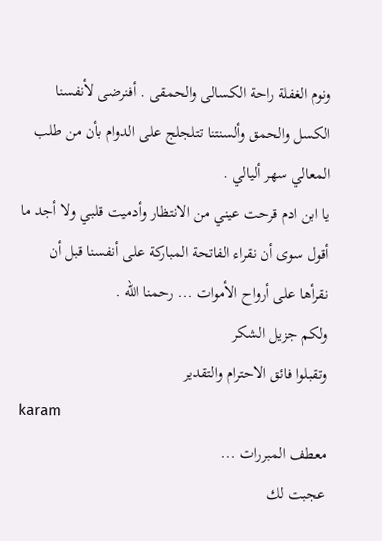ونوم الغفلة راحة الكسالى والحمقى . أفنرضى لأنفسنا الكسل والحمق وألسنتنا تتلجلج على الدوام بأن من طلب المعالي سهر أليالي .
يا ابن ادم قرحت عيني من الانتظار وأدميت قلبي ولا أجد ما أقول سوى أن نقراء الفاتحة المباركة على أنفسنا قبل أن نقرأها على أرواح الأموات ... رحمنا الله .
ولكم جزيل الشكر
وتقبلوا فائق الاحترام والتقدير
karam
معطف المبررات ...
عجبت لك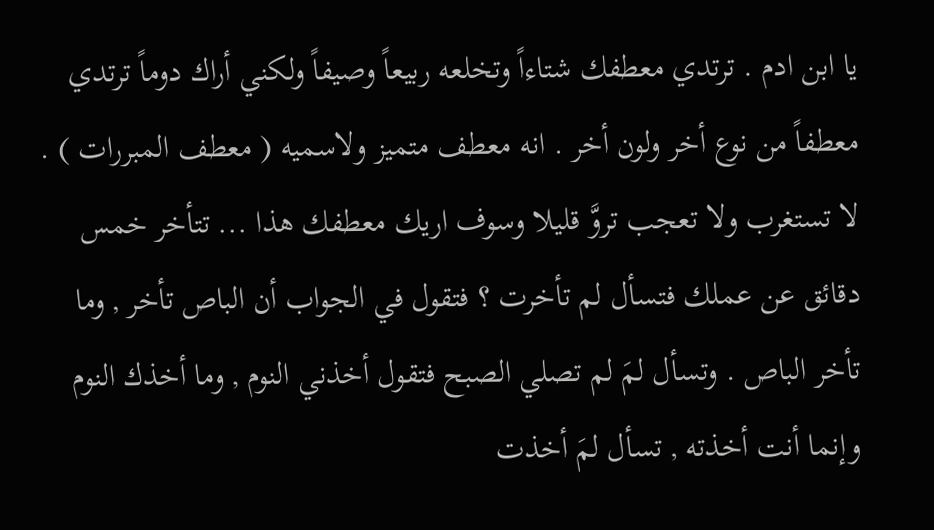يا ابن ادم . ترتدي معطفك شتاءاً وتخلعه ربيعاً وصيفاً ولكني أراك دوماً ترتدي معطفاً من نوع أخر ولون أخر . انه معطف متميز ولاسميه ( معطف المبررات ) .
لا تستغرب ولا تعجب تروَّ قليلا وسوف اريك معطفك هذا ... تتأخر خمس دقائق عن عملك فتسأل لم تأخرت ؟ فتقول في الجواب أن الباص تأخر , وما تأخر الباص . وتسأل لمَ لم تصلي الصبح فتقول أخذني النوم , وما أخذك النوم وإنما أنت أخذته , تسأل لمَ أخذت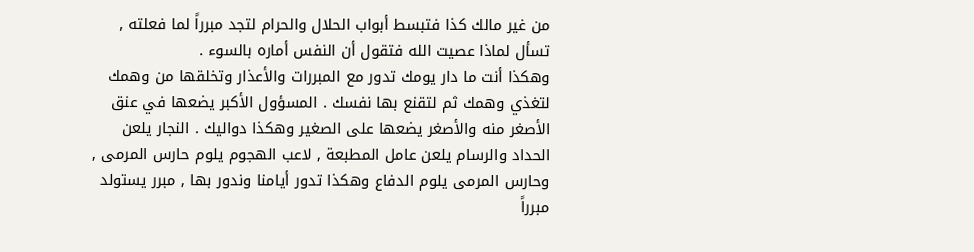من غير مالك كذا فتبسط أبواب الحلال والحرام لتجد مبرراً لما فعلته , تسأل لماذا عصيت الله فتقول أن النفس أماره بالسوء .
وهكذا أنت ما دار يومك تدور مع المبررات والأعذار وتخلقها من وهمك لتغذي وهمك ثم لتقنع بها نفسك . المسؤول الأكبر يضعها في عنق الأصغر منه والأصغر يضعها على الصغير وهكذا دواليك . النجار يلعن الحداد والرسام يلعن عامل المطبعة , لاعب الهجوم يلوم حارس المرمى , وحارس المرمى يلوم الدفاع وهكذا تدور أيامنا وندور بها , مبرر يستولد مبرراً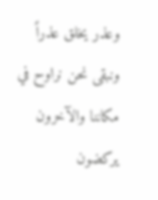وعذر يخلق عذراً ونبقى نحن نراوح في مكاننا والآخرون يركضون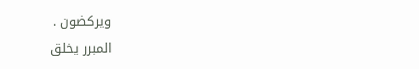ويركضون .
المبرر يخلق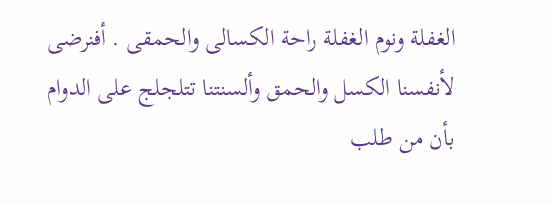الغفلة ونوم الغفلة راحة الكسالى والحمقى . أفنرضى لأنفسنا الكسل والحمق وألسنتنا تتلجلج على الدوام بأن من طلب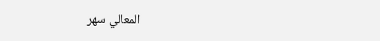المعالي سهر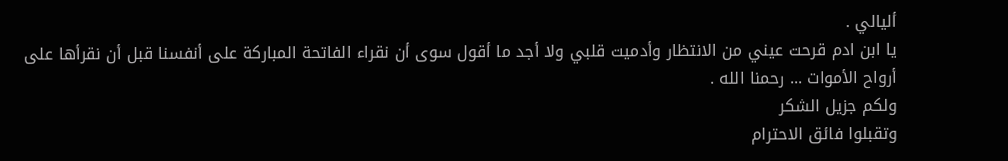أليالي .
يا ابن ادم قرحت عيني من الانتظار وأدميت قلبي ولا أجد ما أقول سوى أن نقراء الفاتحة المباركة على أنفسنا قبل أن نقرأها على أرواح الأموات ... رحمنا الله .
ولكم جزيل الشكر
وتقبلوا فائق الاحترام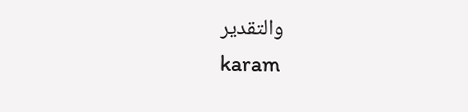والتقدير
karam